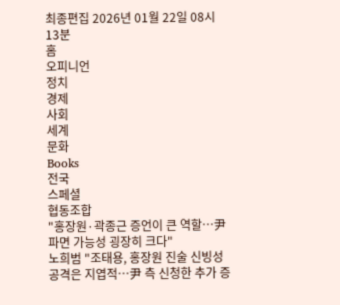최종편집 2026년 01월 22일 08시 13분
홈
오피니언
정치
경제
사회
세계
문화
Books
전국
스페셜
협동조합
"홍장원·곽종근 증언이 큰 역할…尹 파면 가능성 굉장히 크다"
노희범 "조태용, 홍장원 진술 신빙성 공격은 지엽적…尹 측 신청한 추가 증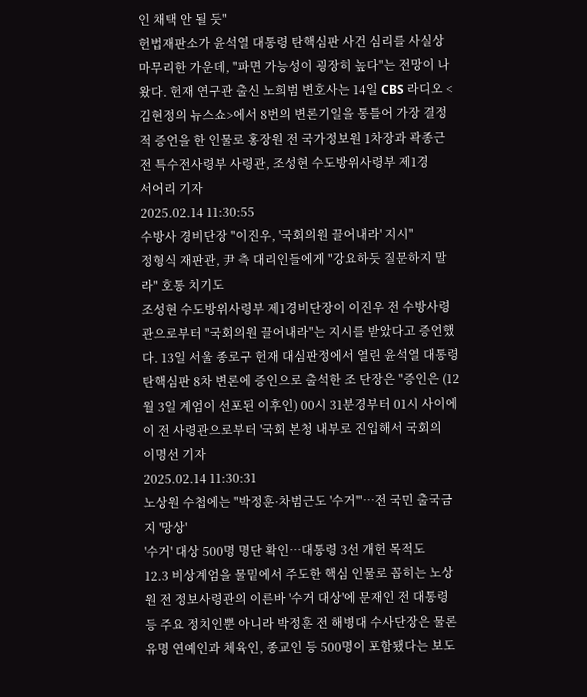인 채택 안 될 듯"
헌법재판소가 윤석열 대통령 탄핵심판 사건 심리를 사실상 마무리한 가운데, "파면 가능성이 굉장히 높다"는 전망이 나왔다. 헌재 연구관 출신 노희범 변호사는 14일 CBS 라디오 <김현정의 뉴스쇼>에서 8번의 변론기일을 통틀어 가장 결정적 증언을 한 인물로 홍장원 전 국가정보원 1차장과 곽종근 전 특수전사령부 사령관, 조성현 수도방위사령부 제1경
서어리 기자
2025.02.14 11:30:55
수방사 경비단장 "이진우, '국회의원 끌어내라' 지시"
정형식 재판관, 尹 측 대리인들에게 "강요하듯 질문하지 말라" 호통 치기도
조성현 수도방위사령부 제1경비단장이 이진우 전 수방사령관으로부터 "국회의원 끌어내라"는 지시를 받았다고 증언했다. 13일 서울 종로구 헌재 대심판정에서 열린 윤석열 대통령 탄핵심판 8차 변론에 증인으로 출석한 조 단장은 "증인은 (12월 3일 계엄이 선포된 이후인) 00시 31분경부터 01시 사이에 이 전 사령관으로부터 '국회 본청 내부로 진입해서 국회의
이명선 기자
2025.02.14 11:30:31
노상원 수첩에는 "박정훈·차범근도 '수거'"…전 국민 출국금지 '망상'
'수거' 대상 500명 명단 확인…대통령 3선 개헌 목적도
12.3 비상계엄을 물밑에서 주도한 핵심 인물로 꼽히는 노상원 전 정보사령관의 이른바 '수거 대상'에 문재인 전 대통령 등 주요 정치인뿐 아니라 박정훈 전 해병대 수사단장은 물론 유명 연예인과 체육인, 종교인 등 500명이 포함됐다는 보도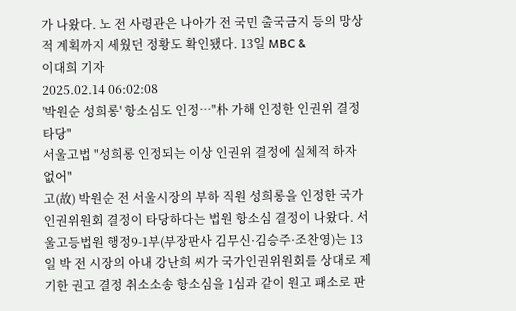가 나왔다. 노 전 사령관은 나아가 전 국민 출국금지 등의 망상적 계획까지 세웠던 정황도 확인됐다. 13일 MBC &
이대희 기자
2025.02.14 06:02:08
'박원순 성희롱' 항소심도 인정…"朴 가해 인정한 인권위 결정 타당"
서울고법 "성희롱 인정되는 이상 인권위 결정에 실체적 하자 없어"
고(故) 박원순 전 서울시장의 부하 직원 성희롱을 인정한 국가인권위원회 결정이 타당하다는 법원 항소심 결정이 나왔다. 서울고등법원 행정9-1부(부장판사 김무신·김승주·조찬영)는 13일 박 전 시장의 아내 강난희 씨가 국가인권위원회를 상대로 제기한 권고 결정 취소소송 항소심을 1심과 같이 원고 패소로 판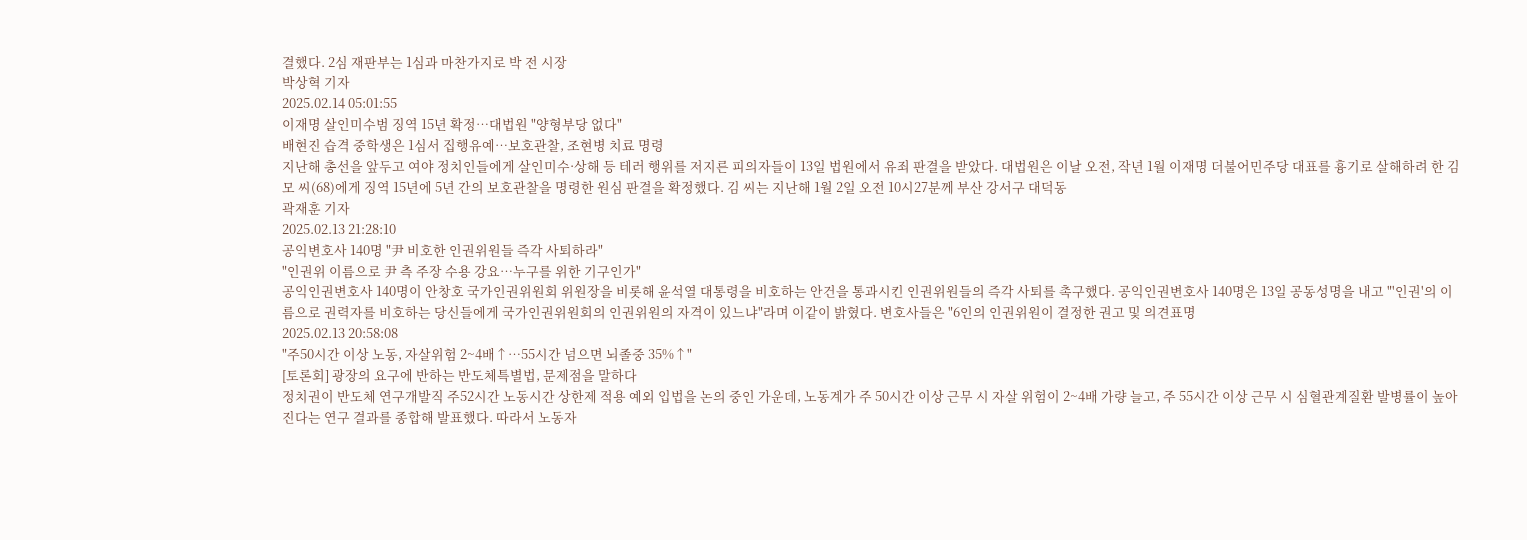결했다. 2심 재판부는 1심과 마찬가지로 박 전 시장
박상혁 기자
2025.02.14 05:01:55
이재명 살인미수범 징역 15년 확정…대법원 "양형부당 없다"
배현진 습격 중학생은 1심서 집행유예…보호관찰, 조현병 치료 명령
지난해 총선을 앞두고 여야 정치인들에게 살인미수·상해 등 테러 행위를 저지른 피의자들이 13일 법원에서 유죄 판결을 받았다. 대법원은 이날 오전, 작년 1월 이재명 더불어민주당 대표를 흉기로 살해하려 한 김모 씨(68)에게 징역 15년에 5년 간의 보호관찰을 명령한 원심 판결을 확정했다. 김 씨는 지난해 1월 2일 오전 10시27분께 부산 강서구 대덕동
곽재훈 기자
2025.02.13 21:28:10
공익변호사 140명 "尹 비호한 인권위원들 즉각 사퇴하라"
"인권위 이름으로 尹 측 주장 수용 강요…누구를 위한 기구인가"
공익인권변호사 140명이 안창호 국가인권위원회 위원장을 비롯해 윤석열 대통령을 비호하는 안건을 통과시킨 인권위원들의 즉각 사퇴를 촉구했다. 공익인권변호사 140명은 13일 공동성명을 내고 "'인권'의 이름으로 권력자를 비호하는 당신들에게 국가인권위원회의 인권위원의 자격이 있느냐"라며 이같이 밝혔다. 변호사들은 "6인의 인권위원이 결정한 권고 및 의견표명
2025.02.13 20:58:08
"주50시간 이상 노동, 자살위험 2~4배↑…55시간 넘으면 뇌졸중 35%↑"
[토론회] 광장의 요구에 반하는 반도체특별법, 문제점을 말하다
정치권이 반도체 연구개발직 주52시간 노동시간 상한제 적용 예외 입법을 논의 중인 가운데, 노동계가 주 50시간 이상 근무 시 자살 위험이 2~4배 가량 늘고, 주 55시간 이상 근무 시 심혈관계질환 발병률이 높아진다는 연구 결과를 종합해 발표했다. 따라서 노동자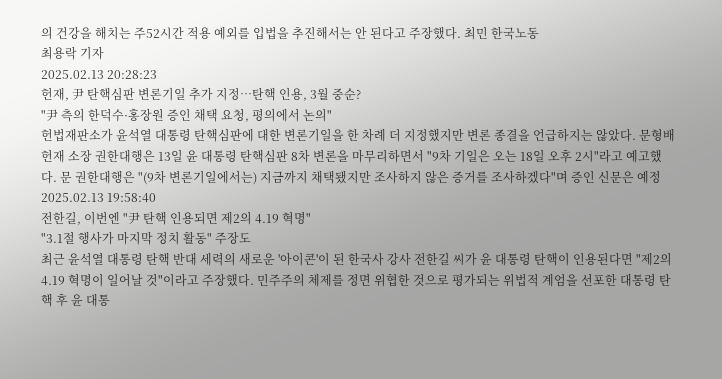의 건강을 해치는 주52시간 적용 예외를 입법을 추진해서는 안 된다고 주장했다. 최민 한국노동
최용락 기자
2025.02.13 20:28:23
헌재, 尹 탄핵심판 변론기일 추가 지정…탄핵 인용, 3월 중순?
"尹 측의 한덕수·홍장원 증인 채택 요청, 평의에서 논의"
헌법재판소가 윤석열 대통령 탄핵심판에 대한 변론기일을 한 차례 더 지정했지만 변론 종결을 언급하지는 않았다. 문형배 헌재 소장 권한대행은 13일 윤 대통령 탄핵심판 8차 변론을 마무리하면서 "9차 기일은 오는 18일 오후 2시"라고 예고했다. 문 권한대행은 "(9차 변론기일에서는) 지금까지 채택됐지만 조사하지 않은 증거를 조사하겠다"며 증인 신문은 예정
2025.02.13 19:58:40
전한길, 이번엔 "尹 탄핵 인용되면 제2의 4.19 혁명"
"3.1절 행사가 마지막 정치 활동" 주장도
최근 윤석열 대통령 탄핵 반대 세력의 새로운 '아이콘'이 된 한국사 강사 전한길 씨가 윤 대통령 탄핵이 인용된다면 "제2의 4.19 혁명이 일어날 것"이라고 주장했다. 민주주의 체제를 정면 위협한 것으로 평가되는 위법적 계엄을 선포한 대통령 탄핵 후 윤 대통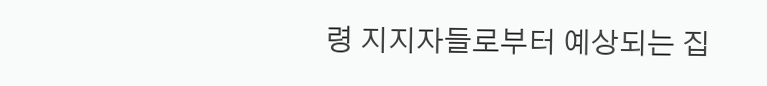령 지지자들로부터 예상되는 집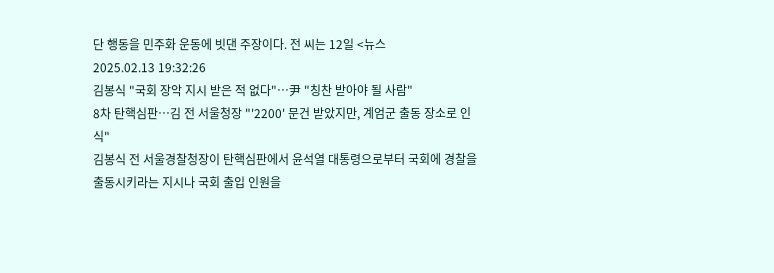단 행동을 민주화 운동에 빗댄 주장이다. 전 씨는 12일 <뉴스
2025.02.13 19:32:26
김봉식 "국회 장악 지시 받은 적 없다"…尹 "칭찬 받아야 될 사람"
8차 탄핵심판…김 전 서울청장 "'2200' 문건 받았지만, 계엄군 출동 장소로 인식"
김봉식 전 서울경찰청장이 탄핵심판에서 윤석열 대통령으로부터 국회에 경찰을 출동시키라는 지시나 국회 출입 인원을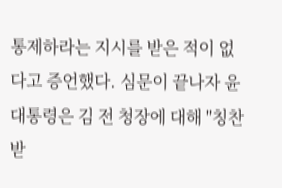통제하라는 지시를 받은 적이 없다고 증언했다. 심문이 끝나자 윤 대통령은 김 전 청장에 대해 "칭찬 받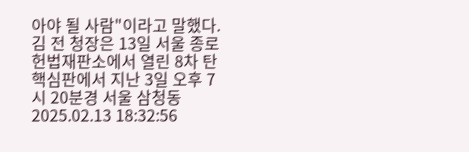아야 될 사람"이라고 말했다. 김 전 청장은 13일 서울 종로 헌법재판소에서 열린 8차 탄핵심판에서 지난 3일 오후 7시 20분경 서울 삼청동
2025.02.13 18:32:56